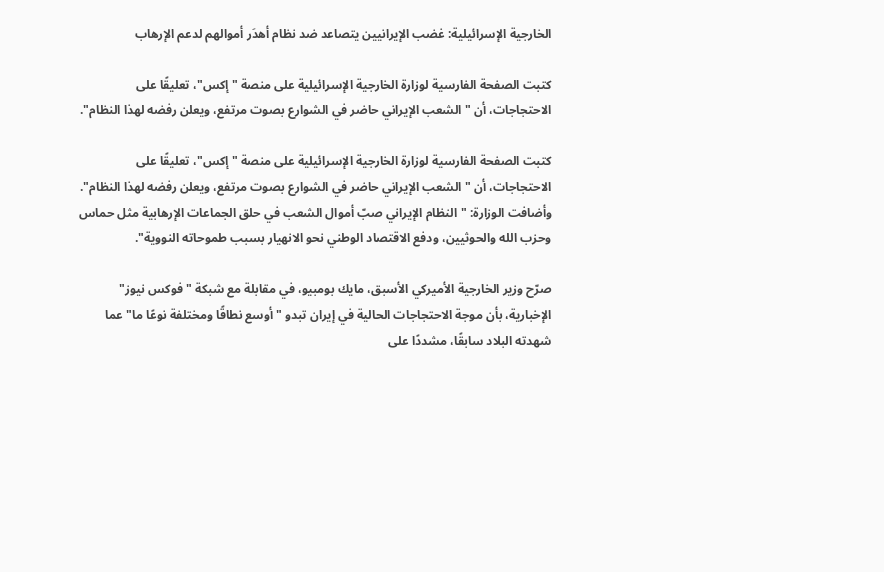الخارجية الإسرائيلية: غضب الإيرانيين يتصاعد ضد نظام أهدَر أموالهم لدعم الإرهاب

كتبت الصفحة الفارسية لوزارة الخارجية الإسرائيلية على منصة "إكس"، تعليقًا على الاحتجاجات، أن "الشعب الإيراني حاضر في الشوارع بصوت مرتفع، ويعلن رفضه لهذا النظام".

كتبت الصفحة الفارسية لوزارة الخارجية الإسرائيلية على منصة "إكس"، تعليقًا على الاحتجاجات، أن "الشعب الإيراني حاضر في الشوارع بصوت مرتفع، ويعلن رفضه لهذا النظام".
وأضافت الوزارة: "النظام الإيراني صبّ أموال الشعب في حلق الجماعات الإرهابية مثل حماس وحزب الله والحوثيين، ودفع الاقتصاد الوطني نحو الانهيار بسبب طموحاته النووية".

صرّح وزير الخارجية الأميركي الأسبق، مايك بومبيو، في مقابلة مع شبكة "فوكس نيوز" الإخبارية، بأن موجة الاحتجاجات الحالية في إيران تبدو "أوسع نطاقًا ومختلفة نوعًا ما" عما شهدته البلاد سابقًا، مشددًا على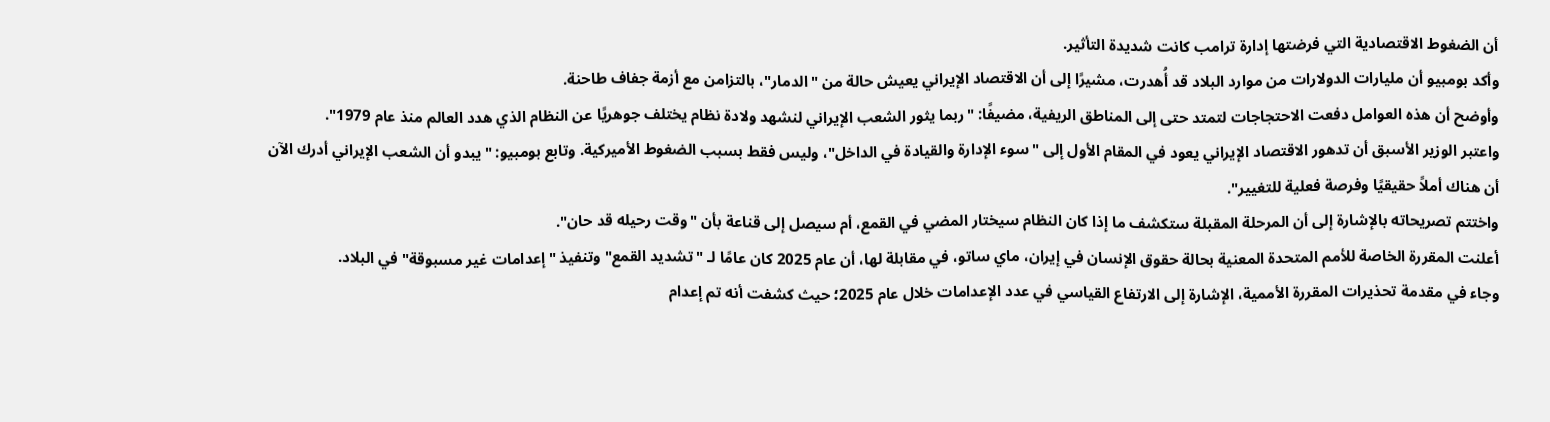أن الضغوط الاقتصادية التي فرضتها إدارة ترامب كانت شديدة التأثير.
وأكد بومبيو أن مليارات الدولارات من موارد البلاد قد أُهدرت، مشيرًا إلى أن الاقتصاد الإيراني يعيش حالة من "الدمار"، بالتزامن مع أزمة جفاف طاحنة.
وأوضح أن هذه العوامل دفعت الاحتجاجات لتمتد حتى إلى المناطق الريفية، مضيفًا: "ربما يثور الشعب الإيراني لنشهد ولادة نظام يختلف جوهريًا عن النظام الذي هدد العالم منذ عام 1979".
واعتبر الوزير الأسبق أن تدهور الاقتصاد الإيراني يعود في المقام الأول إلى "سوء الإدارة والقيادة في الداخل"، وليس فقط بسبب الضغوط الأميركية. وتابع بومبيو: "يبدو أن الشعب الإيراني أدرك الآن أن هناك أملاً حقيقيًا وفرصة فعلية للتغيير".
واختتم تصريحاته بالإشارة إلى أن المرحلة المقبلة ستكشف ما إذا كان النظام سيختار المضي في القمع، أم سيصل إلى قناعة بأن "وقت رحيله قد حان".
أعلنت المقررة الخاصة للأمم المتحدة المعنية بحالة حقوق الإنسان في إيران، ماي ساتو، في مقابلة لها، أن عام 2025 كان عامًا لـ "تشدید القمع" وتنفيذ "إعدامات غير مسبوقة" في البلاد.
وجاء في مقدمة تحذيرات المقررة الأممية، الإشارة إلى الارتفاع القياسي في عدد الإعدامات خلال عام 2025؛ حيث كشفت أنه تم إعدام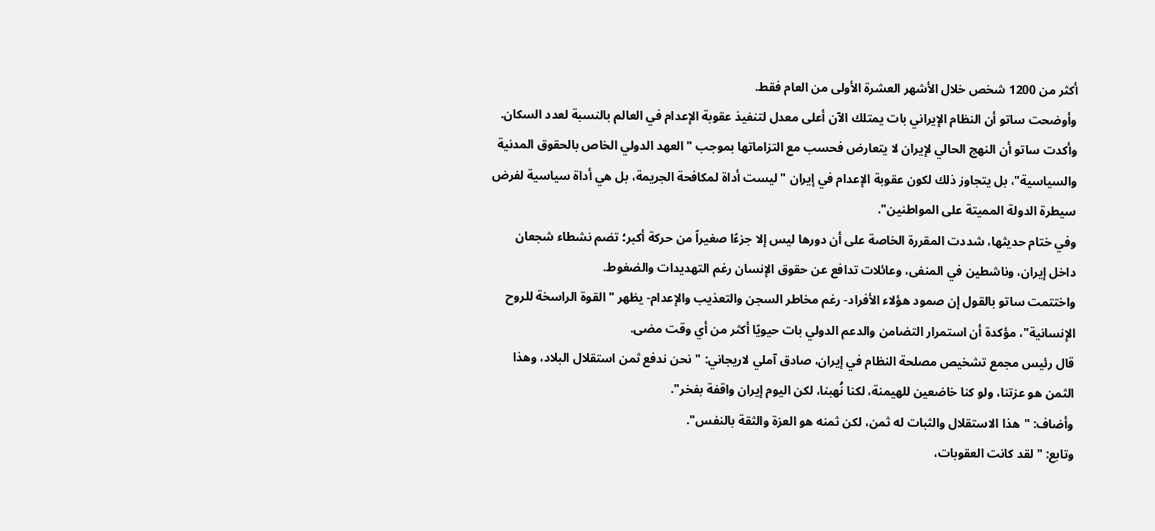أكثر من 1200 شخص خلال الأشهر العشرة الأولى من العام فقط.
وأوضحت ساتو أن النظام الإيراني بات يمتلك الآن أعلى معدل لتنفيذ عقوبة الإعدام في العالم بالنسبة لعدد السكان.
وأكدت ساتو أن النهج الحالي لإيران لا يتعارض فحسب مع التزاماتها بموجب "العهد الدولي الخاص بالحقوق المدنية والسياسية"، بل يتجاوز ذلك لكون عقوبة الإعدام في إيران "ليست أداة لمكافحة الجريمة، بل هي أداة سياسية لفرض سيطرة الدولة المميتة على المواطنين".
وفي ختام حديثها، شددت المقررة الخاصة على أن دورها ليس إلا جزءًا صغيراً من حركة أكبر؛ تضم نشطاء شجعان داخل إيران، وناشطين في المنفى، وعائلات تدافع عن حقوق الإنسان رغم التهديدات والضغوط.
واختتمت ساتو بالقول إن صمود هؤلاء الأفراد- رغم مخاطر السجن والتعذيب والإعدام- يظهر "القوة الراسخة للروح الإنسانية"، مؤكدة أن استمرار التضامن والدعم الدولي بات حيويًا أكثر من أي وقت مضى.
قال رئيس مجمع تشخيص مصلحة النظام في إيران، صادق آملي لاريجاني: "نحن ندفع ثمن استقلال البلاد، وهذا الثمن هو عزتنا، ولو كنا خاضعين للهيمنة، لكنا نُهبنا، لكن اليوم إيران واقفة بفخر".
وأضاف: "هذا الاستقلال والثبات له ثمن، لكن ثمنه هو العزة والثقة بالنفس".
وتابع: "لقد كانت العقوبات،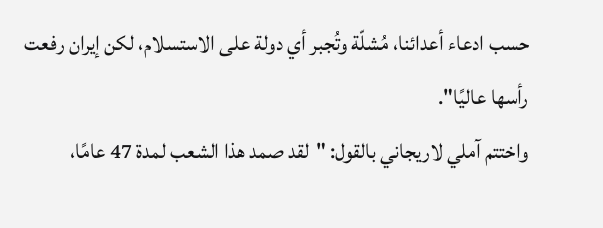حسب ادعاء أعدائنا، مُشلّة وتُجبر أي دولة على الاستسلام، لكن إيران رفعت رأسها عاليًا".
واختتم آملي لاريجاني بالقول: "لقد صمد هذا الشعب لمدة 47 عامًا،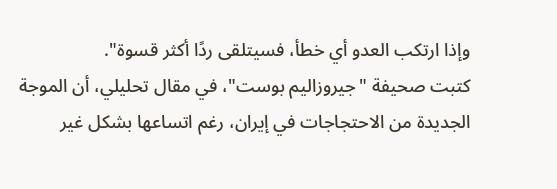وإذا ارتكب العدو أي خطأ، فسيتلقى ردًا أكثر قسوة".
كتبت صحيفة "جيروزاليم بوست"، في مقال تحليلي، أن الموجة الجديدة من الاحتجاجات في إيران، رغم اتساعها بشكل غير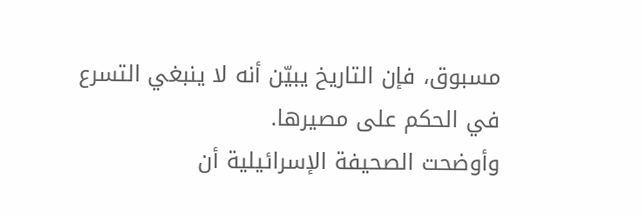مسبوق، فإن التاريخ يبيّن أنه لا ينبغي التسرع في الحكم على مصيرها.
وأوضحت الصحيفة الإسرائيلية أن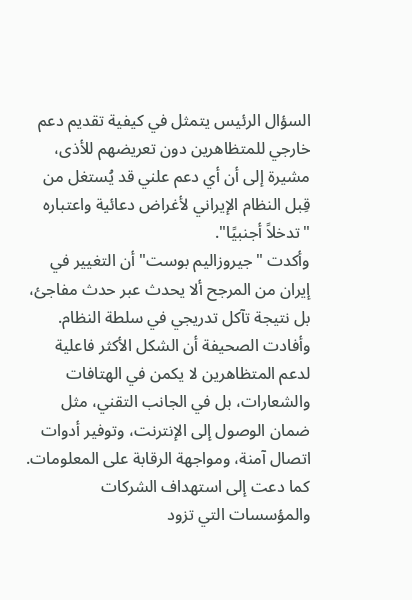السؤال الرئيس يتمثل في كيفية تقديم دعم خارجي للمتظاهرين دون تعريضهم للأذى، مشيرة إلى أن أي دعم علني قد يُستغل من قِبل النظام الإيراني لأغراض دعائية واعتباره "تدخلاً أجنبيًا".
وأكدت "جيروزاليم بوست" أن التغيير في إيران من المرجح ألا يحدث عبر حدث مفاجئ، بل نتيجة تآكل تدريجي في سلطة النظام.
وأفادت الصحيفة أن الشكل الأكثر فاعلية لدعم المتظاهرين لا يكمن في الهتافات والشعارات، بل في الجانب التقني، مثل ضمان الوصول إلى الإنترنت، وتوفير أدوات اتصال آمنة، ومواجهة الرقابة على المعلومات. كما دعت إلى استهداف الشركات والمؤسسات التي تزود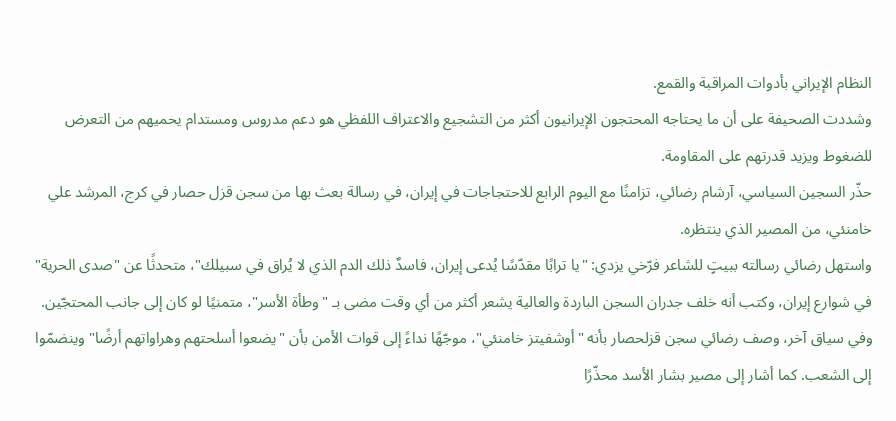النظام الإيراني بأدوات المراقبة والقمع.
وشددت الصحيفة على أن ما يحتاجه المحتجون الإيرانيون أكثر من التشجيع والاعتراف اللفظي هو دعم مدروس ومستدام يحميهم من التعرض للضغوط ويزيد قدرتهم على المقاومة.
حذّر السجين السياسي، آرشام رضائي، تزامنًا مع اليوم الرابع للاحتجاجات في إيران، في رسالة بعث بها من سجن قزل حصار في كرج، المرشد علي خامنئي، من المصير الذي ينتظره.
واستهل رضائي رسالته ببيتٍ للشاعر فرّخي يزدي: "يا ترابًا مقدّسًا يُدعى إيران، فاسدٌ ذلك الدم الذي لا يُراق في سبيلك"، متحدثًا عن "صدى الحرية" في شوارع إيران، وكتب أنه خلف جدران السجن الباردة والعالية يشعر أكثر من أي وقت مضى بـ "وطأة الأسر"، متمنيًا لو كان إلى جانب المحتجّين.
وفي سياق آخر، وصف رضائي سجن قزلحصار بأنه "أوشفيتز خامنئي"، موجّهًا نداءً إلى قوات الأمن بأن "يضعوا أسلحتهم وهراواتهم أرضًا" وينضمّوا إلى الشعب. كما أشار إلى مصير بشار الأسد محذّرًا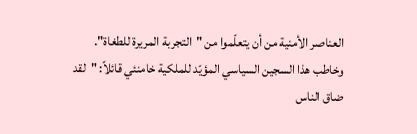العناصر الأمنية من أن يتعلّموا من "التجربة المريرة للطغاة".
وخاطب هذا السجين السياسي المؤيّد للملكية خامنئي قائلاً: "لقد ضاق الناس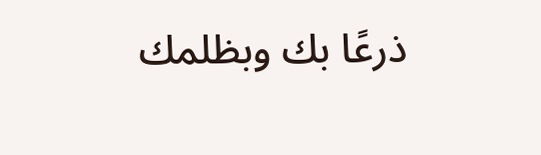ذرعًا بك وبظلمك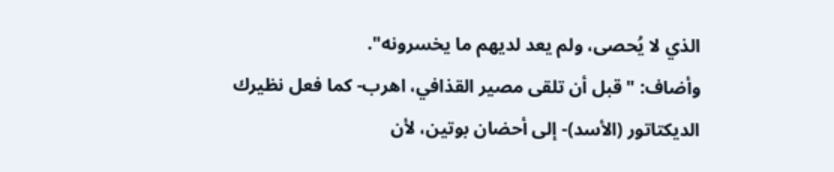الذي لا يُحصى، ولم يعد لديهم ما يخسرونه".
وأضاف: "قبل أن تلقى مصير القذافي، اهرب- كما فعل نظيرك الديكتاتور (الأسد)- إلى أحضان بوتين، لأن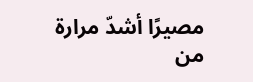مصيرًا أشدّ مرارة من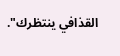القذافي ينتظرك".